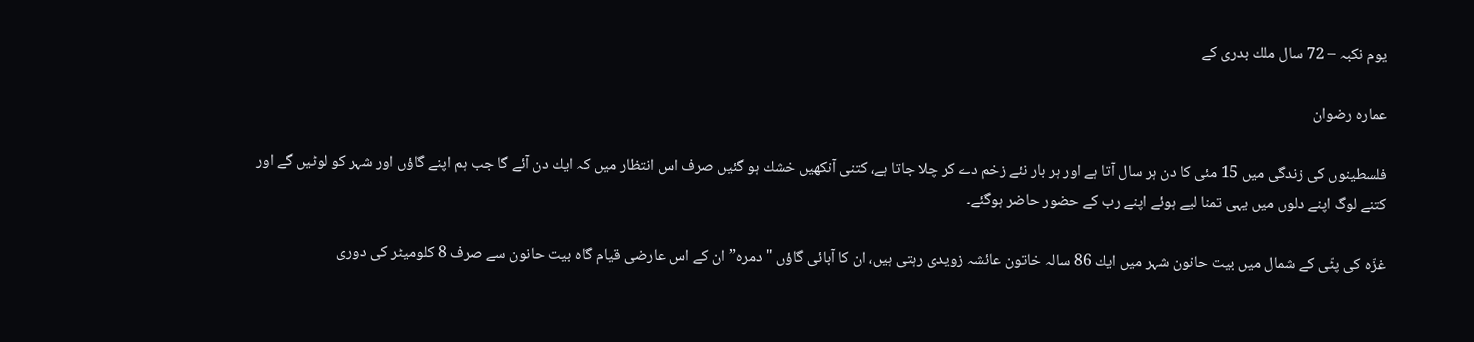يوم نكبہ – 72 سال ملك بدرى كے

عماره رضوان

فلسطينوں كى زندگى ميں 15 مئى كا دن ہر سال آتا ہے اور ہر بار نئے زخم دے كر چلا جاتا ہے، كتنى آنكهيں خشك ہو گئيں صرف اس انتظار ميں كہ ايك دن آئے گا جب ہم اپنے گاؤں اور شہر كو لوٹيں گے اور كتنے لوگ اپنے دلوں ميں يہى تمنا لیے ہوئے اپنے رب كے حضور حاضر ہوگئے۔

غزّه كى پٹّى كے شمال ميں بيت حانون شہر ميں ايك 86 سالہ خاتون عائشہ زويدى رہتى ہيں، ان كا آبائى گاؤں "دمره” ان كے اس عارضى قيام گاه بيت حانون سے صرف 8 كلوميٹر كى دورى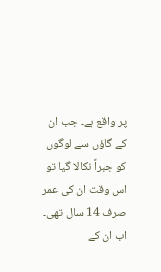پر واقع ہے۔ جب ان كے گاؤں سے لوگوں كو جبراً نكالا گيا تو اس وقت ان كى عمر صرف 14 سال تهى۔ اب ان كے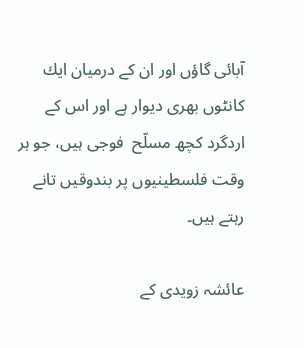آبائى گاؤں اور ان كے درميان ايك كانٹوں بهرى ديوار ہے اور اس كے اردگرد كچھ مسلّح  فوجى ہیں، جو ہر وقت فلسطينیوں پر بندوقيں تانے رہتے ہيں۔

عائشہ زويدى كے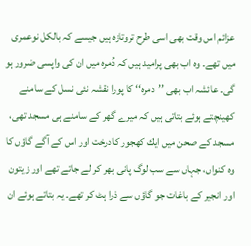عزائم اس وقت بهى اسى طرح تروتازه ہيں جيسے كہ بالكل نوعمرى ميں تهے۔ وه اب بهى پراميد ہيں كہ دُمره ميں ان كى واپسى ضرور ہو گى۔ عائشہ اب بهى ’’دمره‘‘ كا پورا نقشہ نئى نسل كے سامنے كهينچتے ہوئے بتاتی ہیں کہ ميرے گهر كے سامنے ہى مسجد تهى، مسجد كے صحن ميں ايك كهجور كادرخت اور اس کے آگے گاؤں كا وه كنواں، جہاں سے سب لوگ پانى بهر كر لے جاتے تهے اور زيتون اور انجير كے باغات جو گاؤں سے ذرا ہٹ كر تهے۔ يہ بتاتے ہوئے ان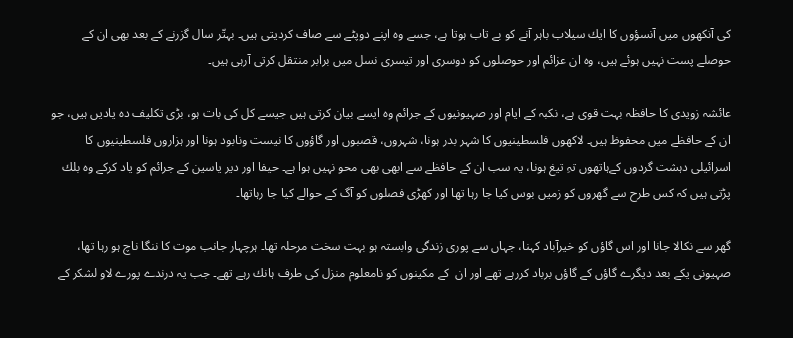كى آنكهوں ميں آنسؤوں كا ايك سيلاب باہر آنے كو بے تاب ہوتا ہے، جسے وه اپنے دوپٹے سے صاف كرديتى ہيں۔ بہتّر سال گزرنے كے بعد بهى ان كے حوصلے پست نہيں ہوئے ہيں، وه ان عزائم اور حوصلوں كو دوسرى اور تيسرى نسل ميں برابر منتقل كرتى آرہى ہيں۔

عائشہ زويدى كا حافظہ بہت قوى ہے، نكبہ كے ايام اور صہيونيوں كے جرائم وه ايسے بيان كرتى ہيں جيسے كل كى بات ہو، بڑى تكليف ده ياديں ہيں، جو ان كے حافظے ميں محفوظ ہیں۔ لاكهوں فلسطينیوں كا شہر بدر ہونا، شہروں، قصبوں اور گاؤوں كا نيست ونابود ہونا اور ہزاروں فلسطينیوں كا اسرائيلى دہشت گردوں كےہاتهوں تہِ تيغ ہونا، يہ سب ان كے حافظے سے ابهى بهى محو نہيں ہوا ہے۔ حيفا اور دير ياسين كے جرائم كو ياد كركے وه بلك پڑتى ہيں كہ كس طرح سے گهروں كو زميں بوس كيا جا رہا تها اور كهڑى فصلوں كو آگ كے حوالے كيا جا رہاتها۔

گهر سے نكالا جانا اور اس گاؤں كو خيرآباد كہنا، جہاں سے پورى زندگى وابستہ ہو بہت سخت مرحلہ تها۔ ہرچہار جانب موت كا ننگا ناچ ہو رہا تها، صہيونى يكے بعد ديگرے گاؤں كے گاؤں برباد كررہے تهے اور ان  كے مكينوں كو نامعلوم منزل كى طرف ہانك رہے تهے۔ جب يہ درندے پورے لاو لشكر كے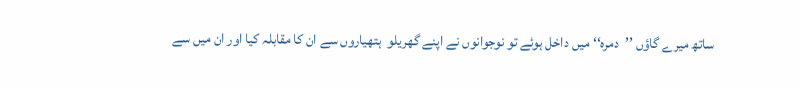ساتھ ميرے گاؤں ’’دمره‘‘ ميں داخل ہوئے تو نوجوانوں نے اپنے گهريلو  ہتهياروں سے ان كا مقابلہ كيا اور ان ميں سے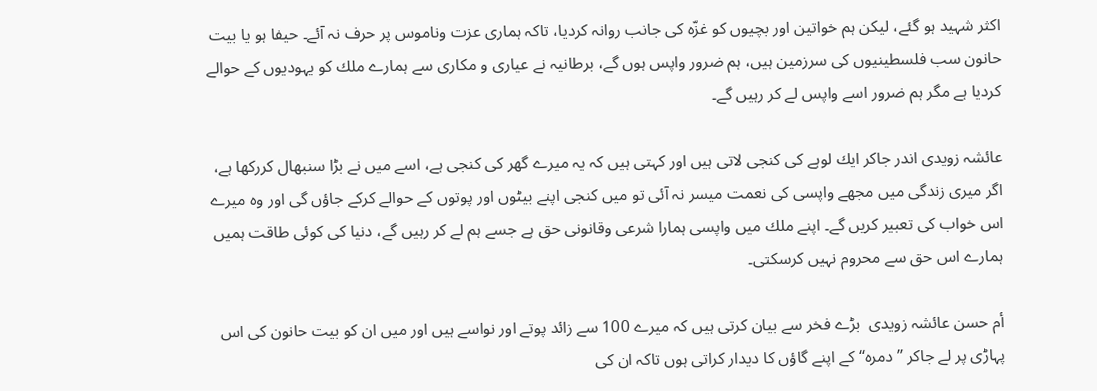اكثر شہيد ہو گئے، ليكن ہم خواتين اور بچيوں كو غزّه كى جانب روانہ كرديا، تاكہ ہمارى عزت وناموس پر حرف نہ آئے۔ حيفا ہو يا بيت حانون سب فلسطينیوں كى سرزمين ہیں، ہم ضرور واپس ہوں گے، برطانيہ نے عيارى و مكارى سے ہمارے ملك كو يہوديوں كے حوالے كرديا ہے مگر ہم ضرور اسے واپس لے كر رہيں گے۔

عائشہ زويدى اندر جاكر ايك لوہے كى كنجى لاتى ہيں اور كہتى ہيں کہ يہ ميرے گهر كى كنجى ہے، اسے ميں نے بڑا سنبهال كرركها ہے، اگر ميرى زندگى ميں مجهے واپسى كى نعمت ميسر نہ آئى تو ميں كنجى اپنے بيٹوں اور پوتوں كے حوالے كركے جاؤں گى اور وه ميرے اس خواب كى تعبير کریں گے۔ اپنے ملك ميں واپسى ہمارا شرعى وقانونى حق ہے جسے ہم لے كر رہيں گے، دنيا كى كوئى طاقت ہميں ہمارے اس حق سے محروم نہيں كرسكتى۔

أم حسن عائشہ زويدى  بڑے فخر سے بيان كرتى ہيں كہ ميرے 100 سے زائد پوتے اور نواسے ہيں اور ميں ان كو بيت حانون كى اس پہاڑى پر لے جاكر ’’دمره‘‘ كے اپنے گاؤں كا ديدار كراتى ہوں تاكہ ان كى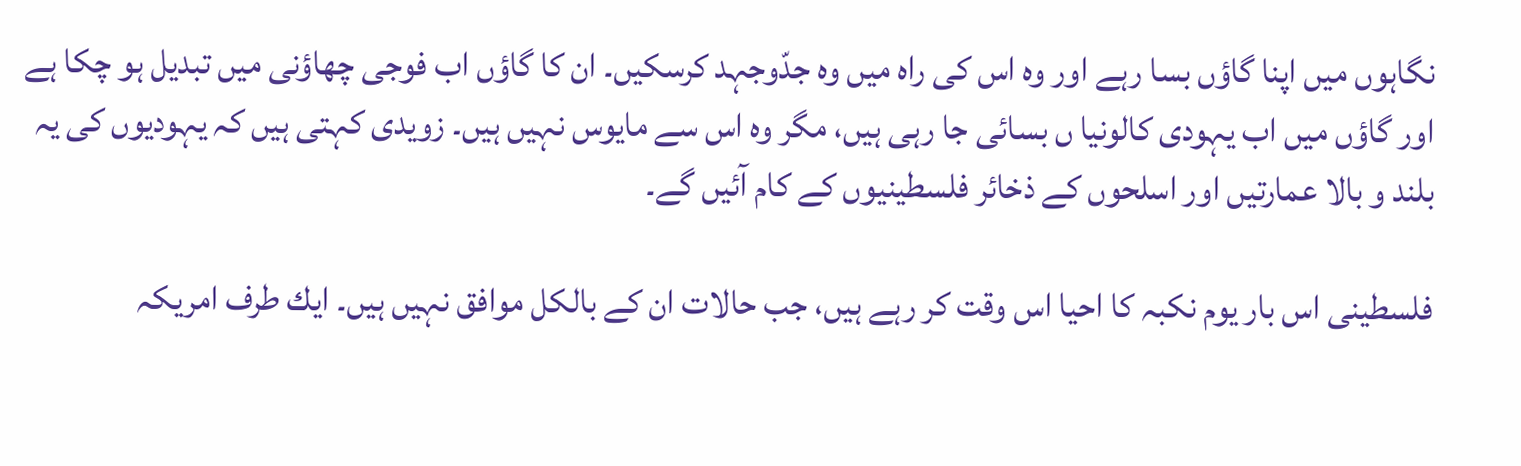نگاہوں ميں اپنا گاؤں بسا رہے اور وہ اس کی راه ميں وه جدّوجہد كرسكيں۔ ان كا گاؤں اب فوجى چهاؤنى ميں تبديل ہو چكا ہے اور گاؤں ميں اب يہودى كالونيا ں بسائى جا رہى ہيں، مگر وه اس سے مايوس نہيں ہيں۔ زويدى كہتى ہيں كہ يہوديوں كى يہ بلند و بالا عمارتيں اور اسلحوں كے ذخائر فلسطينیوں كے كام آئيں گے۔

فلسطينى اس بار يوم نكبہ كا احيا اس وقت كر رہے ہيں، جب حالات ان كے بالكل موافق نہيں ہيں۔ ايك طرف امريكہ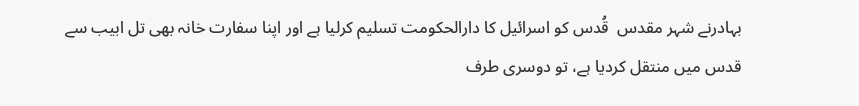بہادرنے شہر مقدس  قُدس كو اسرائيل كا دارالحكومت تسليم كرليا ہے اور اپنا سفارت خانہ بهى تل ابيب سے قدس ميں منتقل كرديا ہے، تو دوسرى طرف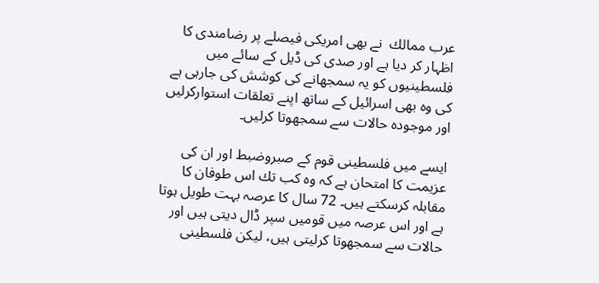عرب ممالك  نے بهى امريكى فيصلے پر رضامندی کا اظہار كر ديا ہے اور صدى كى ڈيل كے سائے ميں فلسطينیوں كو يہ سمجهانے كى كوشش كى جارہى ہے كى وه بهى اسرائيل كے ساتھ اپنے تعلقات استواركرليں اور موجوده حالات سے سمجهوتا كرليں۔

ايسے ميں فلسطينى قوم كے صبروضبط اور ان كى عزيمت كا امتحان ہے كہ وه كب تك اس طوفان كا مقابلہ كرسكتے ہيں۔ 72 سال كا عرصہ بہت طويل ہوتا ہے اور اس عرصہ ميں قوميں سپر ڈال ديتى ہيں اور حالات سے سمجهوتا كرليتى ہيں، ليكن فلسطينى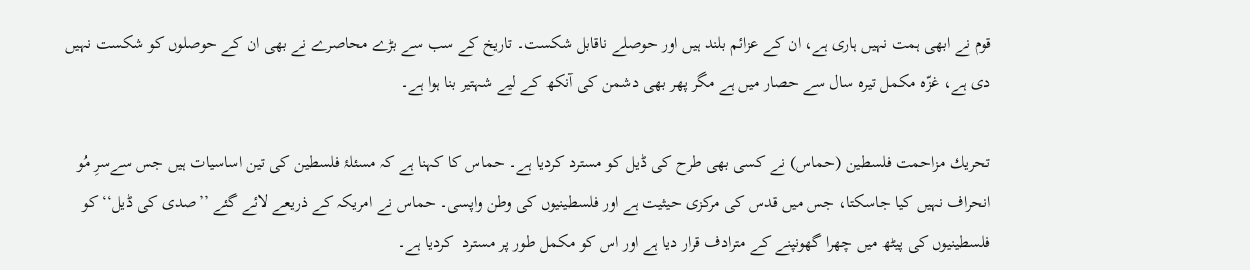قوم نے ابهى ہمت نہيں ہارى ہے، ان كے عزائم بلند ہيں اور حوصلے ناقابل شكست۔ تاريخ كے سب سے بڑے محاصرے نے بهى ان كے حوصلوں كو شكست نہيں دى ہے، غزّه مكمل تيره سال سے حصار ميں ہے مگر پهر بهى دشمن كى آنكھ كے لیے شہتير بنا ہوا ہے۔

تحريك مزاحمت فلسطين (حماس) نے كسى بهى طرح كى ڈيل كو مسترد كرديا ہے۔ حماس كا كہنا ہے كہ مسئلۂ فلسطين كى تين اساسيات ہيں جس سےسرِ مُو انحراف نہیں كيا جاسكتا، جس ميں قدس كى مركزى حيثيت ہے اور فلسطينیوں كى وطن واپسى۔ حماس نے امريكہ كے ذريعے لائے گئے ’’صدى كى ڈيل‘‘ كو فلسطینيوں كى پيٹھ ميں چهرا گھونپنے كے مترادف قرار ديا ہے اور اس كو مكمل طور پر مسترد  كرديا ہے۔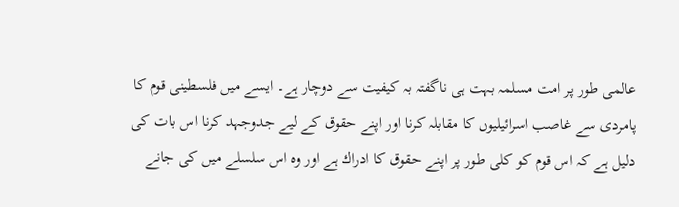عالمى طور پر امت مسلمہ بہت ہى ناگفتہ بہ كيفيت سے دوچار ہے۔ ايسے ميں فلسطينى قوم كا پامردى سے غاصب اسرائيليوں كا مقابلہ كرنا اور اپنے حقوق كے لیے جدوجہد كرنا اس بات كى دليل ہے كہ اس قوم كو كلى طور پر اپنے حقوق كا ادراك ہے اور وه اس سلسلے ميں کی جانے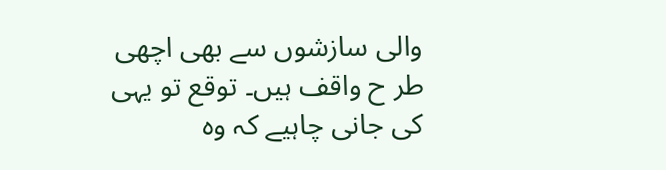والى سازشوں سے بهى اچهى طر ح واقف ہيں۔ توقع تو يہى كى جانى چاہیے كہ وه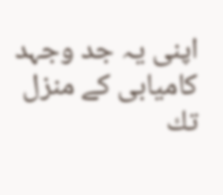اپنى يہ جد وجہد  كاميابى كے منزل تك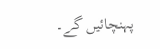پہنچائيں گے۔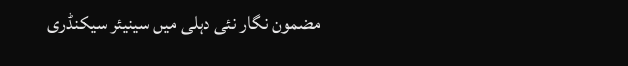مضمون نگار نئی دہلی میں سینیئر سیکنڈری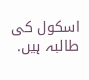اسکول کی طالبہ ہیں.